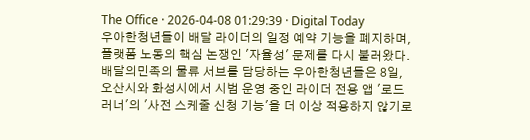The Office · 2026-04-08 01:29:39 · Digital Today
우아한청년들이 배달 라이더의 일정 예약 기능을 폐지하며, 플랫폼 노동의 핵심 논쟁인 '자율성' 문제를 다시 불러왔다. 배달의민족의 물류 서브를 담당하는 우아한청년들은 8일, 오산시와 화성시에서 시범 운영 중인 라이더 전용 앱 '로드러너'의 '사전 스케줄 신청 기능'을 더 이상 적용하지 않기로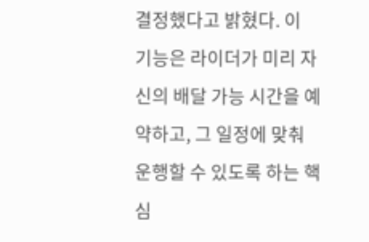결정했다고 밝혔다. 이 기능은 라이더가 미리 자신의 배달 가능 시간을 예약하고, 그 일정에 맞춰 운행할 수 있도록 하는 핵심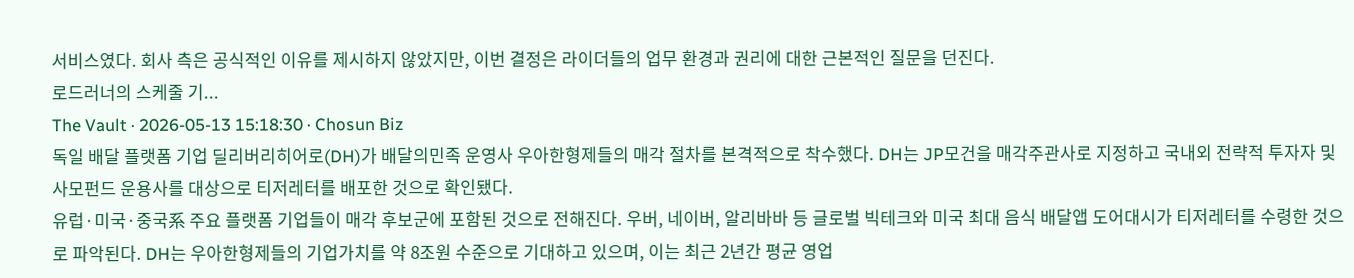서비스였다. 회사 측은 공식적인 이유를 제시하지 않았지만, 이번 결정은 라이더들의 업무 환경과 권리에 대한 근본적인 질문을 던진다.
로드러너의 스케줄 기...
The Vault · 2026-05-13 15:18:30 · Chosun Biz
독일 배달 플랫폼 기업 딜리버리히어로(DH)가 배달의민족 운영사 우아한형제들의 매각 절차를 본격적으로 착수했다. DH는 JP모건을 매각주관사로 지정하고 국내외 전략적 투자자 및 사모펀드 운용사를 대상으로 티저레터를 배포한 것으로 확인됐다.
유럽·미국·중국系 주요 플랫폼 기업들이 매각 후보군에 포함된 것으로 전해진다. 우버, 네이버, 알리바바 등 글로벌 빅테크와 미국 최대 음식 배달앱 도어대시가 티저레터를 수령한 것으로 파악된다. DH는 우아한형제들의 기업가치를 약 8조원 수준으로 기대하고 있으며, 이는 최근 2년간 평균 영업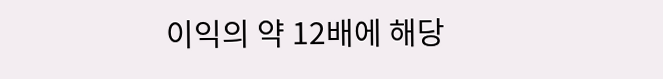이익의 약 12배에 해당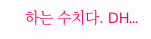하는 수치다. DH...